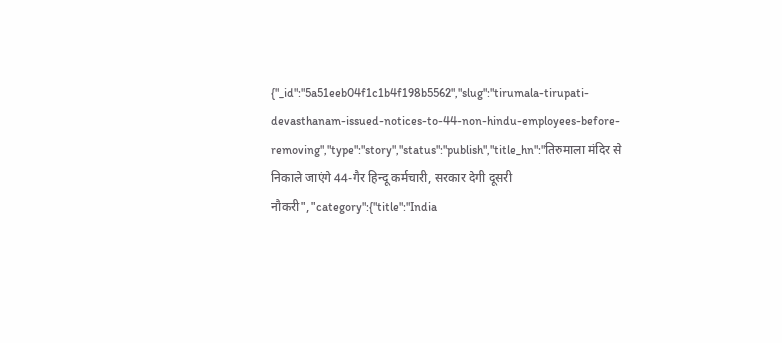{"_id":"5a51eeb04f1c1b4f198b5562","slug":"tirumala-tirupati-devasthanam-issued-notices-to-44-non-hindu-employees-before-removing","type":"story","status":"publish","title_hn":"तिरुमाला मंदिर से निकाले जाएंगे 44-गैर हिन्दू कर्मचारी, सरकार देगी दूसरी नौकरी","category":{"title":"India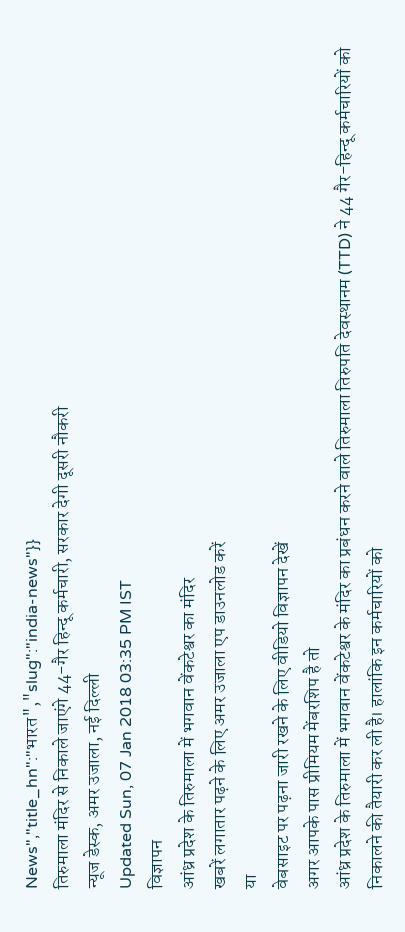News","title_hn":"भारत","slug":"india-news"}}
तिरुमाला मंदिर से निकाले जाएंगे 44-गैर हिन्दू कर्मचारी, सरकार देगी दूसरी नौकरी
न्यूज डेस्क, अमर उजाला, नई दिल्ली
Updated Sun, 07 Jan 2018 03:35 PM IST
विज्ञापन
आंध्र प्रदेश के तिरुमाला में भगवान वेंकटेश्वर का मंदिर
खबरें लगातार पढ़ने के लिए अमर उजाला एप डाउनलोड करें
या
वेबसाइट पर पढ़ना जारी रखने के लिए वीडियो विज्ञापन देखें
अगर आपके पास प्रीमियम मेंबरशिप है तो
आंध्र प्रदेश के तिरुमाला में भगवान वेंकटेश्वर के मंदिर का प्रबंधन करने वाले तिरुमाला तिरुपति देवस्थानम (TTD) ने 44 गैर-हिन्दू कर्मचारियों को निकालने की तैयारी कर ली है। हालांकि इन कर्मचारियों को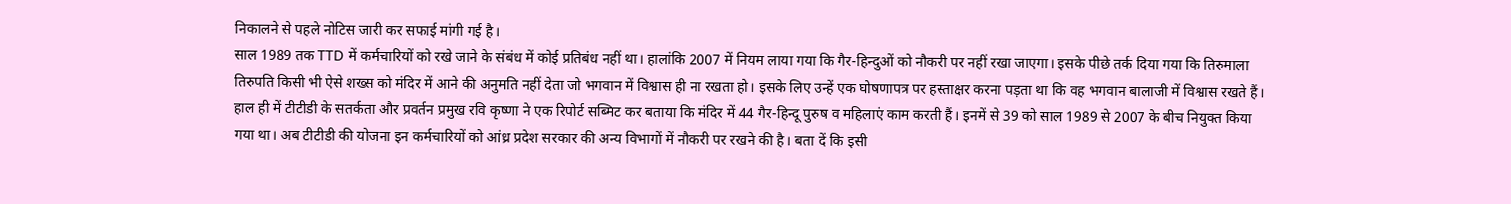निकालने से पहले नोटिस जारी कर सफाई मांगी गई है।
साल 1989 तक TTD में कर्मचारियों को रखे जाने के संबंध में कोई प्रतिबंध नहीं था। हालांकि 2007 में नियम लाया गया कि गैर-हिन्दुओं को नौकरी पर नहीं रखा जाएगा। इसके पीछे तर्क दिया गया कि तिरुमाला तिरुपति किसी भी ऐसे शख्स को मंदिर में आने की अनुमति नहीं देता जो भगवान में विश्वास ही ना रखता हो। इसके लिए उन्हें एक घोषणापत्र पर हस्ताक्षर करना पड़ता था कि वह भगवान बालाजी में विश्वास रखते हैं।
हाल ही में टीटीडी के सतर्कता और प्रवर्तन प्रमुख रवि कृष्णा ने एक रिपोर्ट सब्मिट कर बताया कि मंदिर में 44 गैर-हिन्दू पुरुष व महिलाएं काम करती हैं। इनमें से 39 को साल 1989 से 2007 के बीच नियुक्त किया गया था। अब टीटीडी की योजना इन कर्मचारियों को आंध्र प्रदेश सरकार की अन्य विभागों में नौकरी पर रखने की है। बता दें कि इसी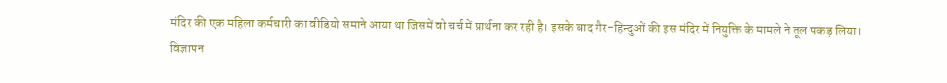मंदिर की एक महिला कर्मचारी का वीडियो समाने आया था जिसमें वो चर्च में प्रार्थना कर रही है। इसके बाद गैर-हिन्दुओं की इस मंदिर में नियुक्ति के मामले ने तूल पकड़ लिया।
विज्ञापन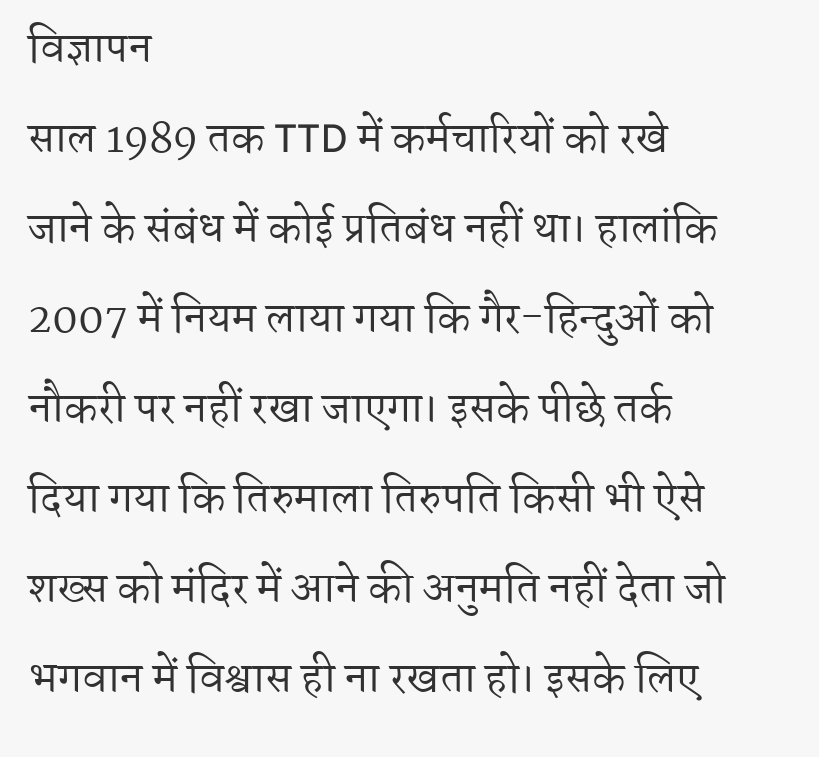विज्ञापन
साल 1989 तक TTD में कर्मचारियों को रखे जाने के संबंध में कोई प्रतिबंध नहीं था। हालांकि 2007 में नियम लाया गया कि गैर-हिन्दुओं को नौकरी पर नहीं रखा जाएगा। इसके पीछे तर्क दिया गया कि तिरुमाला तिरुपति किसी भी ऐसे शख्स को मंदिर में आने की अनुमति नहीं देता जो भगवान में विश्वास ही ना रखता हो। इसके लिए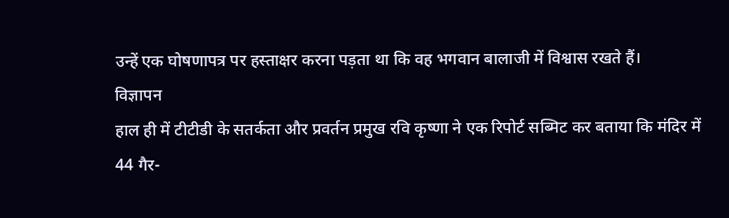उन्हें एक घोषणापत्र पर हस्ताक्षर करना पड़ता था कि वह भगवान बालाजी में विश्वास रखते हैं।
विज्ञापन
हाल ही में टीटीडी के सतर्कता और प्रवर्तन प्रमुख रवि कृष्णा ने एक रिपोर्ट सब्मिट कर बताया कि मंदिर में 44 गैर-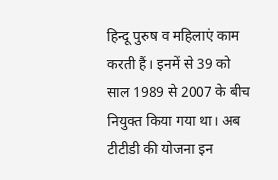हिन्दू पुरुष व महिलाएं काम करती हैं। इनमें से 39 को साल 1989 से 2007 के बीच नियुक्त किया गया था। अब टीटीडी की योजना इन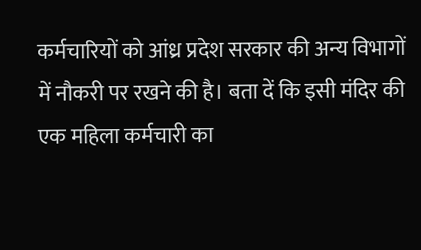कर्मचारियों को आंध्र प्रदेश सरकार की अन्य विभागों में नौकरी पर रखने की है। बता दें कि इसी मंदिर की एक महिला कर्मचारी का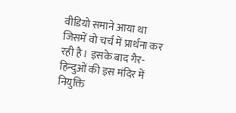वीडियो समाने आया था जिसमें वो चर्च में प्रार्थना कर रही है। इसके बाद गैर-हिन्दुओं की इस मंदिर में नियुक्ति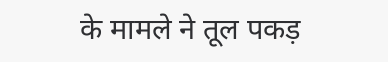के मामले ने तूल पकड़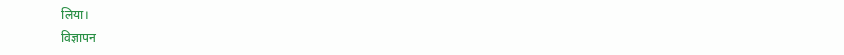लिया।
विज्ञापन